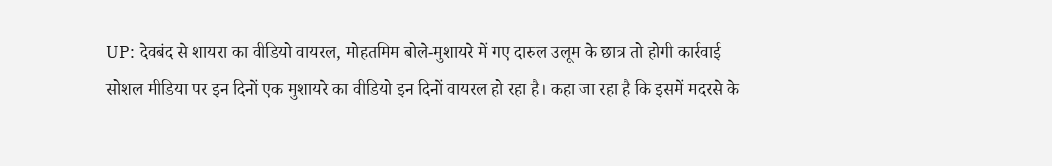UP: देवबंद से शायरा का वीडियो वायरल, मोहतमिम बोले-मुशायरे में गए दारुल उलूम के छात्र तो होगी कार्रवाई
सोशल मीडिया पर इन दिनों एक मुशायरे का वीडियो इन दिनों वायरल हो रहा है। कहा जा रहा है कि इसमें मदरसे के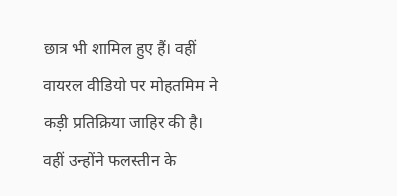छात्र भी शामिल हुए हैं। वहीं वायरल वीडियो पर मोहतमिम ने कड़ी प्रतिक्रिया जाहिर की है। वहीं उन्होंने फलस्तीन के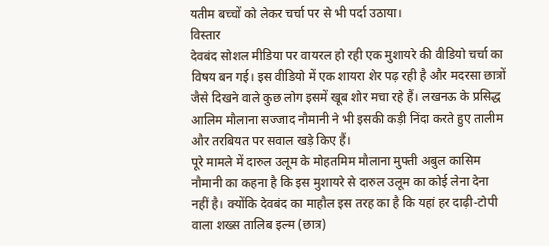यतीम बच्चों को लेकर चर्चा पर से भी पर्दा उठाया।
विस्तार
देवबंद सोशल मीडिया पर वायरल हो रही एक मुशायरे की वीडियो चर्चा का विषय बन गई। इस वीडियो में एक शायरा शेर पढ़ रही है और मदरसा छात्रों जैसे दिखने वाले कुछ लोग इसमें खूब शोर मचा रहे हैं। लखनऊ के प्रसिद्ध आलिम मौलाना सज्जाद नौमानी ने भी इसकी कड़ी निंदा करते हुए तालीम और तरबियत पर सवाल खड़े किए हैं।
पूरे मामले में दारुल उलूम के मोहतमिम मौलाना मुफ्ती अबुल कासिम नौमानी का कहना है कि इस मुशायरे से दारुल उलूम का कोई लेना देना नहीं है। क्योंकि देवबंद का माहौल इस तरह का है कि यहां हर दाढ़ी-टोपी वाला शख्स तालिब इल्म (छात्र)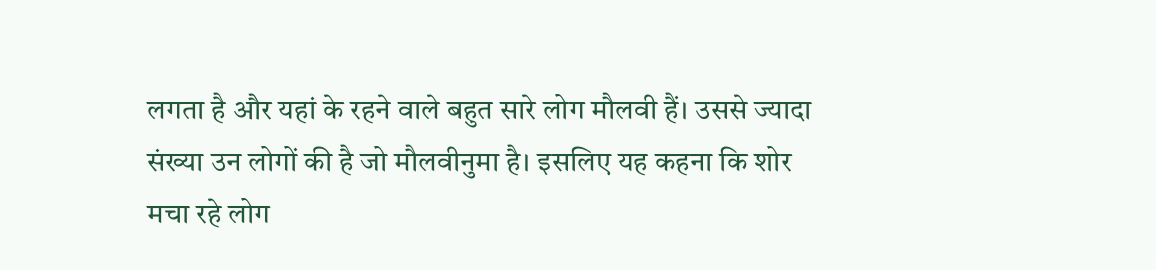लगता है और यहां के रहने वाले बहुत सारे लोग मौलवी हैं। उससे ज्यादा संख्या उन लोगों की है जो मौलवीनुमा है। इसलिए यह कहना कि शोर मचा रहे लोग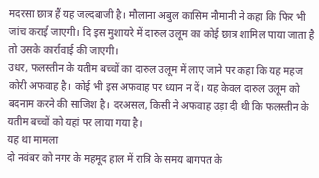मदरसा छात्र हैं यह जल्दबाजी है। मौलाना अबुल कासिम नौमानी ने कहा कि फिर भी जांच कराई जाएगी। दि इस मुशायरे में दारुल उलूम का कोई छात्र शामिल पाया जाता है तो उसके कार्रावाई की जाएगी।
उधर, फलस्तीन के यतीम बच्चों का दारुल उलूम में लाए जाने पर कहा कि यह महज कोरी अफवाह है। कोई भी इस अफवाह पर ध्यान न दें। यह केवल दारुल उलूम को बदनाम करने की साजिश है। दरअसल, किसी ने अफवाह उड़ा दी थी कि फलस्तीन के यतीम बच्चों को यहां पर लाया गया है।
यह था मामला
दो नवंबर को नगर के महमूद हाल में रात्रि के समय बागपत के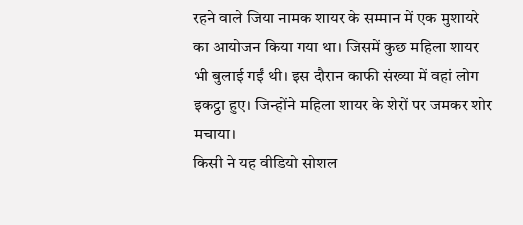रहने वाले जिया नामक शायर के सम्मान में एक मुशायरे का आयोजन किया गया था। जिसमें कुछ महिला शायर भी बुलाई गईं थी। इस दौरान काफी संख्या में वहां लोग इकट्ठा हुए। जिन्होंने महिला शायर के शेरों पर जमकर शोर मचाया।
किसी ने यह वीडियो सोशल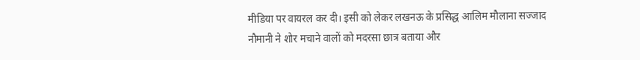मीडिया पर वायरल कर दी। इसी को लेकर लखनऊ के प्रसिद्ध आलिम मौलाना सज्जाद नौमानी ने शोर मचाने वालों को मदरसा छात्र बताया और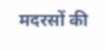मदरसों की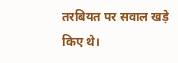तरबियत पर सवाल खड़े किए थे।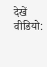देखें वीडियो: